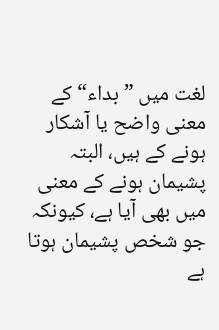لغت میں ”بداء“ کے معنی واضح یا آشکار ہونے کے ہیں، البتہ پشیمان ہونے کے معنی میں بھی آیا ہے، کیونکہ جو شخص پشیمان ہوتا ہے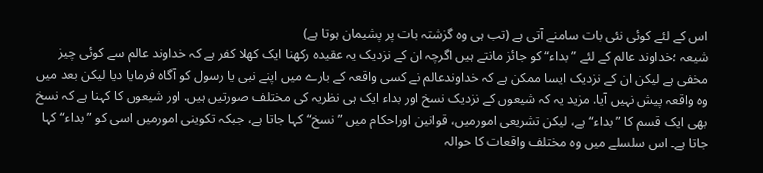اس کے لئے کوئی نئی بات سامنے آتی ہے (تب ہی وہ گزشتہ بات پر پشیمان ہوتا ہے)
شیعہ ؛خداوند عالم کے لئے ”بداء“ کو جائز مانتے ہیں اگرچہ ان کے نزدیک یہ عقیدہ رکھنا ایک کھلا کفر ہے کہ خداوند عالم سے کوئی چیز مخفی ہے لیکن ان کے نزدیک ایسا ممکن ہے کہ خداوندعالم نے کسی واقعہ کے بارے میں اپنے نبی یا رسول کو آگاہ فرمایا دیا لیکن بعد میں وہ واقعہ پیش نہیں آیا. مزید یہ کہ شیعوں کے نزدیک نسخ اور بداء ایک ہی نظریہ کی مختلف صورتیں ہیں. اور شیعوں کا کہنا ہے کہ نسخ بھی ایک قسم کا ”بداء“ ہے، لیکن تشریعی امورمیں، قوانین اوراحکام میں ”نسخ“ کہا جاتا ہے، جبکہ تکوینی امورمیں اسی کو ”بداء“ کہا جاتا ہے۔ اس سلسلے میں وہ مختلف واقعات کا حوالہ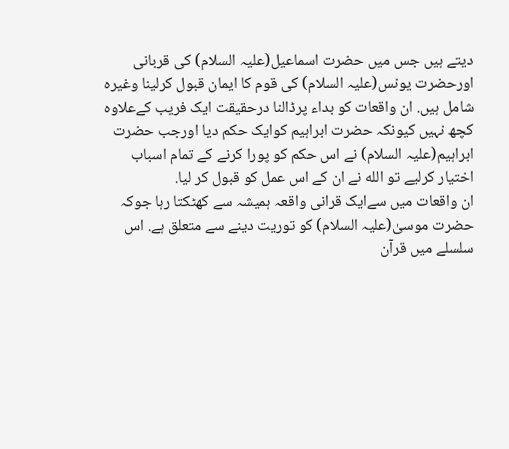دیتے ہیں جس میں حضرت اسماعیل(علیہ السلام) کی قربانی اورحضرت یونس(علیہ السلام) کی قوم کا ایمان قبول کرلینا وغیرہ شامل ہیں. ان واقعات کو بداء پرڈالنا درحقیقت ایک فریب کےعلاوہ کچھ نہیں کیونکہ حضرت ابراہیم کوایک حکم دیا اورجب حضرت ابراہیم(علیہ السلام) نے اس حکم کو پورا کرنے کے تمام اسباب اختیار کرلیے تو الله نے ان کے اس عمل کو قبول کر لیا.
ان واقعات میں سےایک قرانی واقعہ ہمیشہ سے کھٹکتا رہا جوکہ حضرت موسیٰ(علیہ السلام) کو توریت دینے سے متعلق ہے. اس سلسلے میں قرآن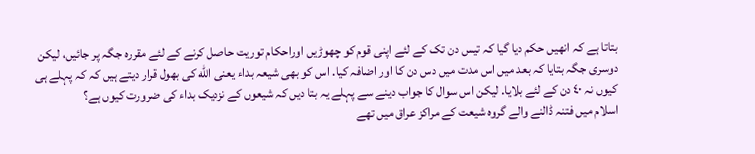بتاتا ہے کہ انھیں حکم دیا گیا کہ تیس دن تک کے لئے اپنی قوم کو چھوڑیں اوراحکام توریت حاصل کرنے کے لئے مقررہ جگہ پر جائیں، لیکن دوسری جگہ بتایا کہ بعد میں اس مدت میں دس دن کا اور اضافہ کیا. اس کو بھی شیعہ بداء یعنی الله کی بھول قرار دیتے ہیں کہ کہ پہلے ہی کیوں نہ ٤٠ دن کے لئے بلایا. لیکن اس سوال کا جواب دینے سے پہلے یہ بتا دیں کہ شیعوں کے نزدیک بداء کی ضرورت کیوں ہے؟
اسلام میں فتنہ ڈالنے والے گروہ شیعت کے مراکز عراق میں تھے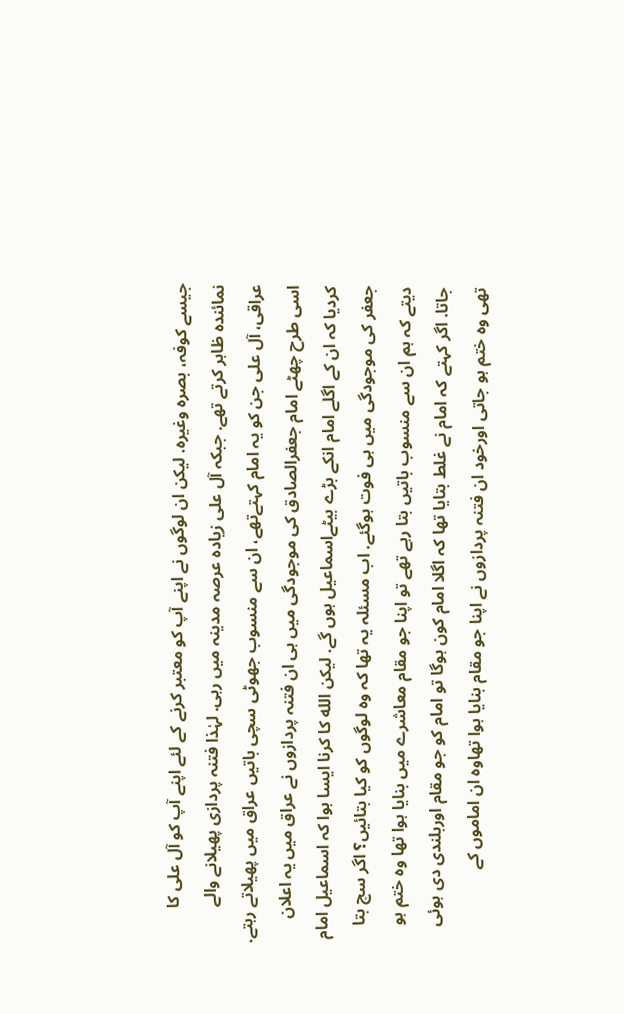جیسے کوفہ، بصرہ وغیرہ. لیکن ان لوگوں نے اپنے آپ کو معتبر کرنے کے لئے اپنے آپ کو آل علی کا نمائندہ ظاہر کرتے تھے. جبکہ آل علی زیادہ عرصہ مدینہ میں رہی. لہٰذا فتنہ پردازی پھیلانے والے عراقی، آل علی جن کو یہ امام کہتےتھے، ان سے منسوب جھوٹی سچی باتیں عراق میں پھیلاتے رہتے. اسی طرح چھٹے امام جعفرالصادق کی موجودگی میں ہی ان فتنہ پردازوں نے عراق میں یہ اعلان کردیا کہ ان کے اگلے امام انکے بڑے بیٹےاسماعیل ہوں گے. لیکن الله کا کرنا ایسا ہوا کہ اسماعیل امام جعفر کی موجودگی میں ہی فوت ہوگئے. اب مسئلہ یہ تھا کہ وہ لوگوں کو کیا بتائیں؟ اگر سچ بتا دیتے کہ ہم ان سے منسوب باتیں بتا رہے تھے تو اپنا جو مقام معاشرے میں بنایا ہوا تھا وہ ختم ہو جاتا. اگر کہتے کہ امام نے غلط بتایا تھا کہ اگلا امام کون ہوگا تو امام کو جو مقام اوربلندی دی ہوئی تھی وہ ختم ہو جاتی اورخود ان فتنہ پردازوں نے اپنا جو مقام بنایا ہوا تھاوہ ان اماموں کے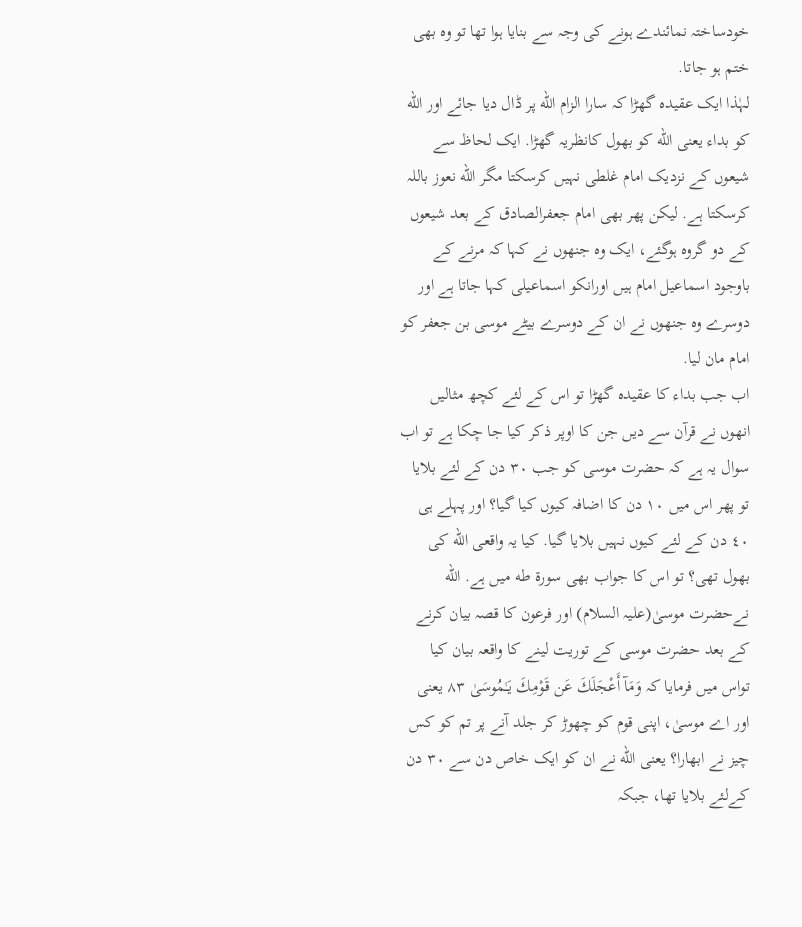خودساختہ نمائندے ہونے کی وجہ سے بنایا ہوا تھا تو وہ بھی ختم ہو جاتا.
لہٰذا ایک عقیدہ گھڑا کہ سارا الزام الله پر ڈال دیا جائے اور الله کو بداء یعنی الله کو بھول کانظریہ گھڑا. ایک لحاظ سے شیعوں کے نزدیک امام غلطی نہیں کرسکتا مگر الله نعوز باللہ کرسکتا ہے. لیکن پھر بھی امام جعفرالصادق کے بعد شیعوں کے دو گروہ ہوگئے، ایک وہ جنھوں نے کہا کہ مرنے کے باوجود اسماعیل امام ہیں اورانکو اسماعیلی کہا جاتا ہے اور دوسرے وہ جنھوں نے ان کے دوسرے بیٹے موسی بن جعفر کو امام مان لیا.
اب جب بداء کا عقیدہ گھڑا تو اس کے لئے کچھ مثالیں انھوں نے قرآن سے دیں جن کا اوپر ذکر کیا جا چکا ہے تو اب سوال یہ ہے کہ حضرت موسی کو جب ٣٠ دن کے لئے بلایا تو پھر اس میں ١٠ دن کا اضافہ کیوں کیا گیا؟ اور پہلے ہی ٤٠ دن کے لئے کیوں نہیں بلایا گیا. کیا یہ واقعی الله کی بھول تھی؟ تو اس کا جواب بھی سورة طه میں ہے. الله نےحضرت موسیٰ(علیہ السلام) اور فرعون کا قصہ بیان کرنے کے بعد حضرت موسی کے توریت لینے کا واقعہ بیان کیا تواس میں فرمایا کہ وَمَآ أَعْجَلَكَ عَن قَوْمِكَ يَـٰمُوسَىٰ ٨٣ یعنی اور اے موسیٰ، اپنی قوم کو چھوڑ کر جلد آنے پر تم کو کس چیز نے ابھارا؟ یعنی الله نے ان کو ایک خاص دن سے ٣٠ دن کےلئے بلایا تھا، جبکہ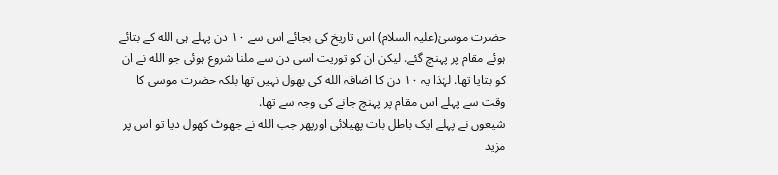حضرت موسیٰ(علیہ السلام) اس تاریخ کی بجائے اس سے ١٠ دن پہلے ہی الله کے بتائے ہوئے مقام پر پہنچ گئے. لیکن ان کو توریت اسی دن سے ملنا شروع ہوئی جو الله نے ان کو بتایا تھا. لہٰذا یہ ١٠ دن کا اضافہ الله کی بھول نہیں تھا بلکہ حضرت موسی کا وقت سے پہلے اس مقام پر پہنچ جانے کی وجہ سے تھا.
شیعوں نے پہلے ایک باطل بات پھیلائی اورپھر جب الله نے جھوٹ کھول دیا تو اس پر مزید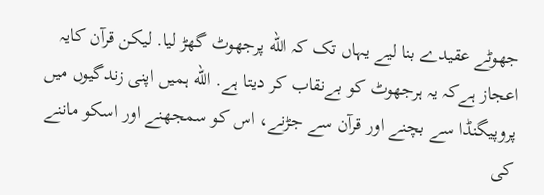جھوٹے عقیدے بنا لیے یہاں تک کہ الله پرجھوٹ گھڑ لیا. لیکن قرآن کایہ اعجاز ہےکہ یہ ہرجھوٹ کو بےنقاب کر دیتا ہے. الله ہمیں اپنی زندگیوں میں پروپیگنڈا سے بچنے اور قرآن سے جڑنے، اس کو سمجھنے اور اسکو ماننے کی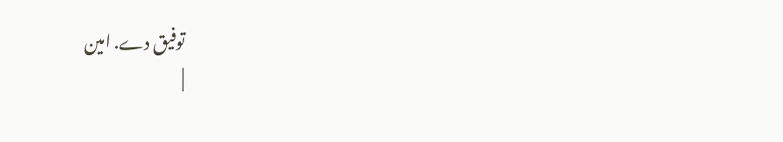توفیق دے. امین
|